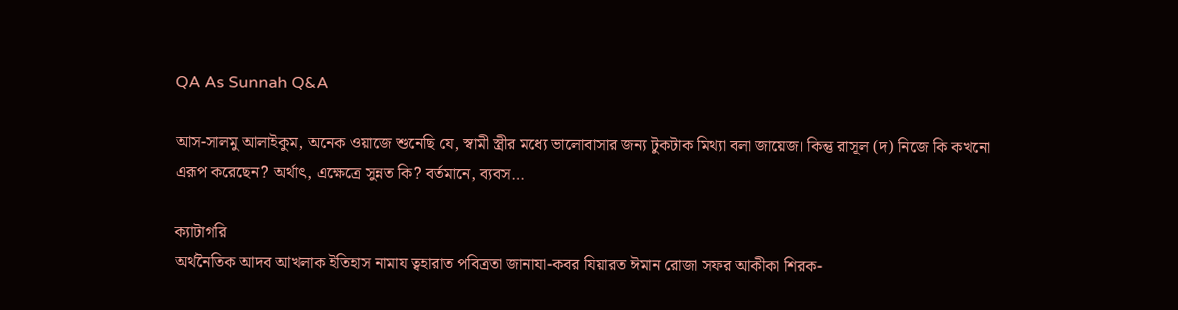QA As Sunnah Q&A

আস-সালমু আলাইকুম, অনেক ওয়াজে শুনেছি যে, স্বামী স্ত্রীর মধ্যে ভালোবাসার জন্য টুকটাক মিথ্যা বলা জায়েজ। কিন্তু রাসূল (দ) নিজে কি কখনো এরূপ করেছেন? অর্থাৎ, এক্ষেত্রে সুন্নত কি? বর্তমানে, ব্যবস…

ক্যাটাগরি
অর্থনৈতিক আদব আখলাক ইতিহাস নামায ত্বহারাত পবিত্রতা জানাযা-কবর যিয়ারত ঈমান রোজা সফর আকীকা শিরক-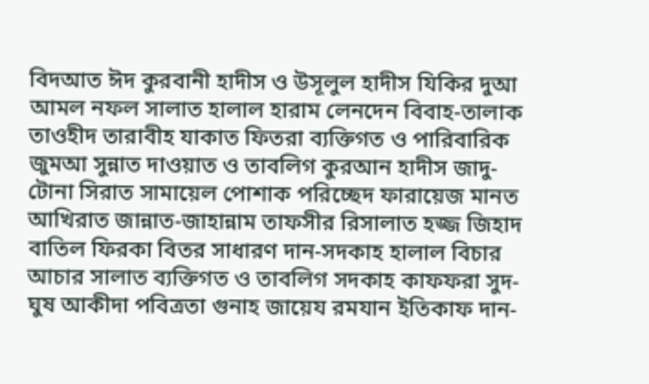বিদআত ঈদ কুরবানী হাদীস ও উসূলুল হাদীস যিকির দুআ আমল নফল সালাত হালাল হারাম লেনদেন বিবাহ-তালাক তাওহীদ তারাবীহ যাকাত ফিতরা ব্যক্তিগত ও পারিবারিক জুমআ সুন্নাত দাওয়াত ও তাবলিগ কুরআন হাদীস জাদু-টোনা সিরাত সামায়েল পোশাক পরিচ্ছেদ ফারায়েজ মানত আখিরাত জান্নাত-জাহান্নাম তাফসীর রিসালাত হজ্জ জিহাদ বাতিল ফিরকা বিতর সাধারণ দান-সদকাহ হালাল বিচার আচার সালাত ব্যক্তিগত ও তাবলিগ সদকাহ কাফফরা সুদ-ঘুষ আকীদা পবিত্রতা গুনাহ জায়েয রমযান ইতিকাফ দান-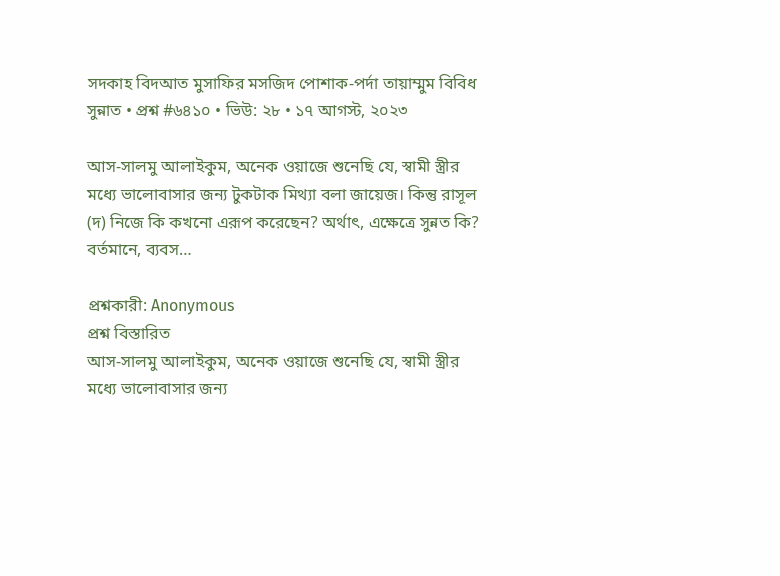সদকাহ বিদআত মুসাফির মসজিদ পোশাক-পর্দা তায়াম্মুম বিবিধ
সুন্নাত • প্রশ্ন #৬৪১০ • ভিউ: ২৮ • ১৭ আগস্ট, ২০২৩

আস-সালমু আলাইকুম, অনেক ওয়াজে শুনেছি যে, স্বামী স্ত্রীর মধ্যে ভালোবাসার জন্য টুকটাক মিথ্যা বলা জায়েজ। কিন্তু রাসূল (দ) নিজে কি কখনো এরূপ করেছেন? অর্থাৎ, এক্ষেত্রে সুন্নত কি? বর্তমানে, ব্যবস…

প্রশ্নকারী: Anonymous
প্রশ্ন বিস্তারিত
আস-সালমু আলাইকুম, অনেক ওয়াজে শুনেছি যে, স্বামী স্ত্রীর মধ্যে ভালোবাসার জন্য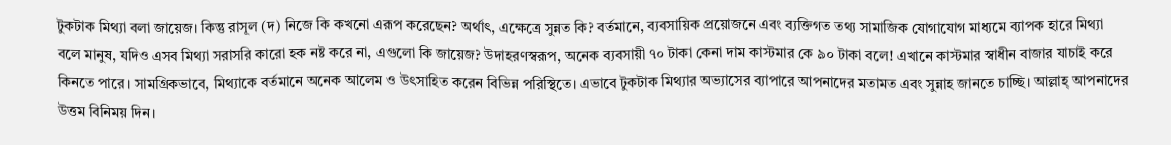টুকটাক মিথ্যা বলা জায়েজ। কিন্তু রাসূল (দ) নিজে কি কখনো এরূপ করেছেন? অর্থাৎ, এক্ষেত্রে সুন্নত কি? বর্তমানে, ব্যবসায়িক প্রয়োজনে এবং ব্যক্তিগত তথ্য সামাজিক যোগাযোগ মাধ্যমে ব্যাপক হারে মিথ্যা বলে মানুষ, যদিও এসব মিথ্যা সরাসরি কারো হক নষ্ট করে না, এগুলো কি জায়েজ? উদাহরণস্বরূপ, অনেক ব্যবসায়ী ৭০ টাকা কেনা দাম কাস্টমার কে ৯০ টাকা বলে! এখানে কাস্টমার স্বাধীন বাজার যাচাই করে কিনতে পারে। সামগ্রিকভাবে, মিথ্যাকে বর্তমানে অনেক আলেম ও উৎসাহিত করেন বিভিন্ন পরিস্থিতে। এভাবে টুকটাক মিথ্যার অভ্যাসের ব্যাপারে আপনাদের মতামত এবং সুন্নাহ জানতে চাচ্ছি। আল্লাহ্ আপনাদের উত্তম বিনিময় দিন।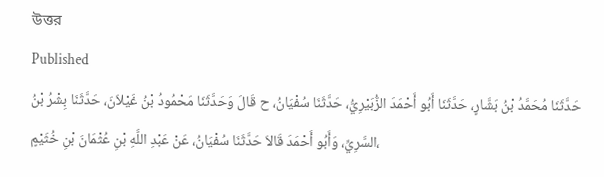উত্তর
Published
حَدَّثَنَا مُحَمَّدُ بْنُ بَشَّارٍ، حَدَّثَنَا أَبُو أَحْمَدَ الزُّبَيْرِيُّ، حَدَّثَنَا سُفْيَانُ، ح قَالَ وَحَدَّثَنَا مَحْمُودُ بْنُ غَيْلاَنَ، حَدَّثَنَا بِشْرُ بْنُ السَّرِيِّ، وَأَبُو أَحْمَدَ قَالاَ حَدَّثَنَا سُفْيَانُ، عَنْ عَبْدِ اللَّهِ بْنِ عُثْمَانَ بْنِ خُثَيْمٍ،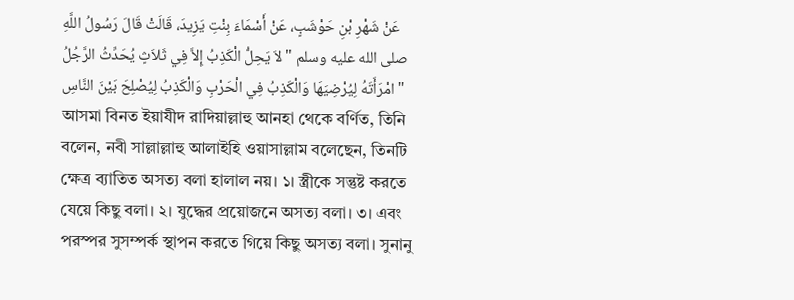عَنْ شَهْرِ بْنِ حَوْشَبٍ، عَنْ أَسْمَاءَ بِنْتِ يَزِيدَ، قَالَتْ قَالَ رَسُولُ اللَّهِ صلى الله عليه وسلم " لاَ يَحِلُّ الْكَذِبُ إِلاَّ فِي ثَلاَثٍ يُحَدِّثُ الرَّجُلُ امْرَأَتَهُ لِيُرْضِيَهَا وَالْكَذِبُ فِي الْحَرْبِ وَالْكَذِبُ لِيُصْلِحَ بَيْنَ النَّاسِ "  আসমা বিনত ইয়াযীদ রাদিয়াল্লাহু আনহা থেকে বর্ণিত, তিনি বলেন, নবী সাল্লাল্লাহু আলাইহি ওয়াসাল্লাম বলেছেন, তিনটি ক্ষেত্র ব্যাতিত অসত্য বলা হালাল নয়। ১। স্ত্রীকে সন্তুষ্ট করতে যেয়ে কিছু বলা। ২। যুদ্ধের প্রয়োজনে অসত্য বলা। ৩। এবং পরস্পর সুসম্পর্ক স্থাপন করতে গিয়ে কিছু অসত্য বলা। সুনানু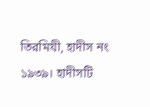তিরমিযী, হাদীস নং ১৯৩৯। হাদীসটি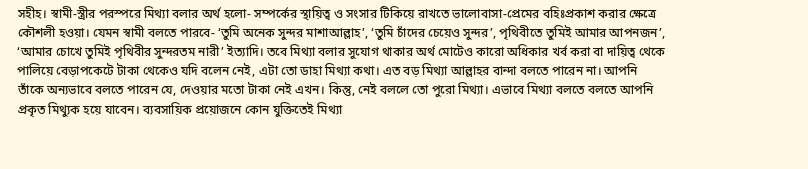সহীহ। স্বামী-স্ত্রীর পরস্পরে মিথ্যা বলার অর্থ হলো- সম্পর্কের স্থায়িত্ব ও সংসার টিকিয়ে রাখতে ভালোবাসা-প্রেমের বহিঃপ্রকাশ করার ক্ষেত্রে কৌশলী হওয়া। যেমন স্বামী বলতে পারবে- ‘তুমি অনেক সুন্দর মাশাআল্লাহ’, ‘তুমি চাঁদের চেয়েও সুন্দর’, পৃথিবীতে তুমিই আমার আপনজন’, ‘আমার চোখে তুমিই পৃথিবীর সুন্দরতম নারী’ ইত্যাদি। তবে মিথ্যা বলার সুযোগ থাকার অর্থ মোটেও কারো অধিকার খর্ব করা বা দায়িত্ব থেকে পালিয়ে বেড়াপকেটে টাকা থেকেও যদি বলেন নেই, এটা তো ডাহা মিথ্যা কথা। এত বড় মিথ্যা আল্লাহর বান্দা বলতে পারেন না। আপনি তাঁকে অন্যভাবে বলতে পারেন যে, দেওয়ার মতো টাকা নেই এখন। কিন্তু, নেই বললে তো পুরো মিথ্যা। এভাবে মিথ্যা বলতে বলতে আপনি প্রকৃত মিথ্যুক হয়ে যাবেন। ব্যবসায়িক প্রয়োজনে কোন যুক্তিতেই মিথ্যা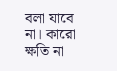বলা যাবে না। কারো ক্ষতি না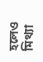হলেও মিথ্যা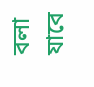বলা যাবে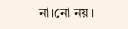না।নো নয়।